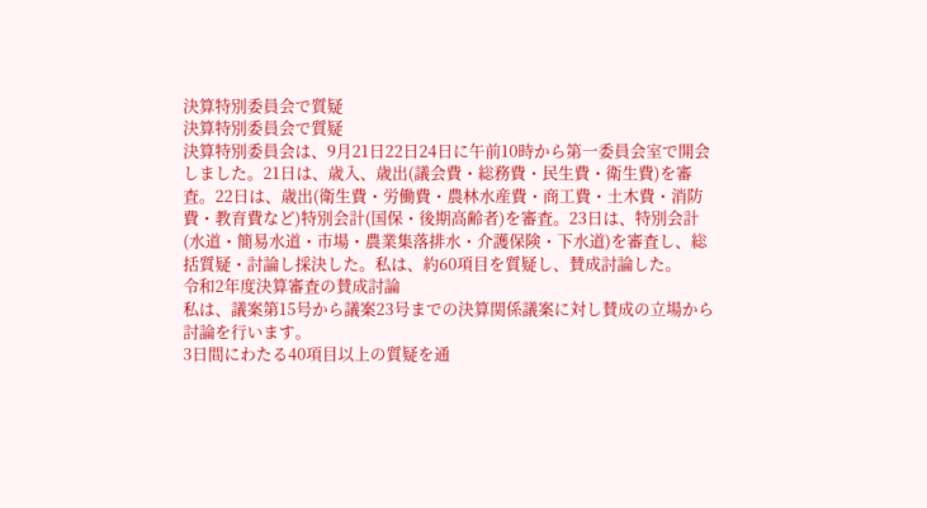決算特別委員会で質疑
決算特別委員会で質疑
決算特別委員会は、9月21日22日24日に午前10時から第一委員会室で開会しました。21日は、歳入、歳出(議会費・総務費・民生費・衛生費)を審査。22日は、歳出(衛生費・労働費・農林水産費・商工費・土木費・消防費・教育費など)特別会計(国保・後期高齢者)を審査。23日は、特別会計(水道・簡易水道・市場・農業集落排水・介護保険・下水道)を審査し、総括質疑・討論し採決した。私は、約60項目を質疑し、賛成討論した。
令和2年度決算審査の賛成討論
私は、議案第15号から議案23号までの決算関係議案に対し賛成の立場から討論を行います。
3日間にわたる40項目以上の質疑を通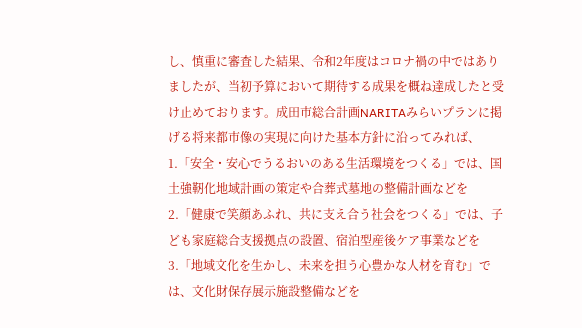し、慎重に審査した結果、令和2年度はコロナ禍の中ではありましたが、当初予算において期待する成果を概ね達成したと受け止めております。成田市総合計画NARITAみらいプランに掲げる将来都市像の実現に向けた基本方針に沿ってみれば、
1.「安全・安心でうるおいのある生活環境をつくる」では、国土強靭化地域計画の策定や合葬式墓地の整備計画などを
2.「健康で笑顔あふれ、共に支え合う社会をつくる」では、子ども家庭総合支援拠点の設置、宿泊型産後ケア事業などを
3.「地域文化を生かし、未来を担う心豊かな人材を育む」では、文化財保存展示施設整備などを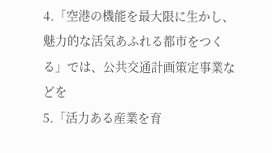4.「空港の機能を最大限に生かし、魅力的な活気あふれる都市をつくる」では、公共交通計画策定事業などを
5.「活力ある産業を育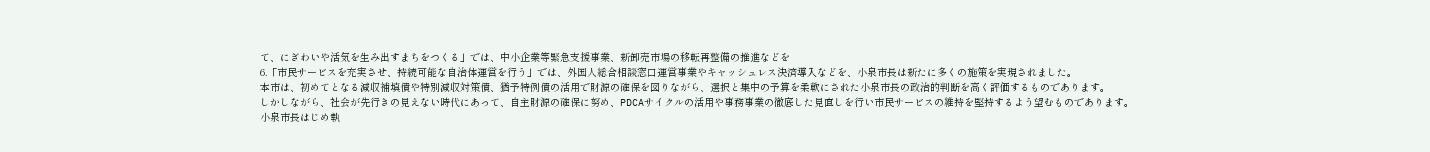て、にぎわいや活気を生み出すまちをつくる」では、中小企業等緊急支援事業、新卸売市場の移転再整備の推進などを
6.「市民サービスを充実させ、持続可能な自治体運営を行う」では、外国人総合相談窓口運営事業やキャッシュレス決済導入などを、小泉市長は新たに多くの施策を実現されました。
本市は、初めてとなる減収補填債や特別減収対策債、猶予特例債の活用で財源の確保を図りながら、選択と集中の予算を柔軟にされた小泉市長の政治的判断を高く評価するものであります。
しかしながら、社会が先行きの見えない時代にあって、自主財源の確保に努め、PDCAサイクルの活用や事務事業の徹底した見直しを行い市民サービスの維持を堅持するよう望むものであります。
小泉市長はじめ執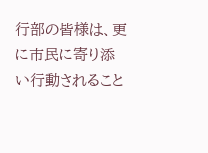行部の皆様は、更に市民に寄り添い行動されること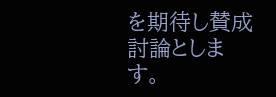を期待し賛成討論とします。